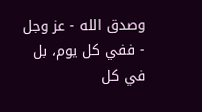وصدق الله - عز وجل - ففي كل يوم، بل في كل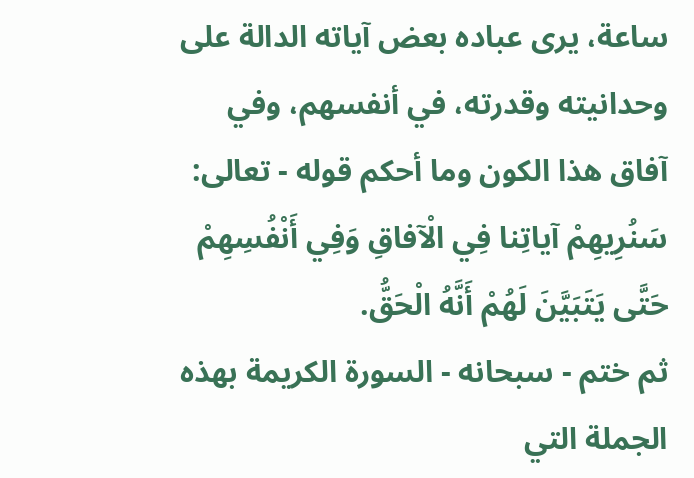ساعة، يرى عباده بعض آياته الدالة على وحدانيته وقدرته، في أنفسهم، وفي آفاق هذا الكون وما أحكم قوله - تعالى:
سَنُرِيهِمْ آياتِنا فِي الْآفاقِ وَفِي أَنْفُسِهِمْ حَتَّى يَتَبَيَّنَ لَهُمْ أَنَّهُ الْحَقُّ.
ثم ختم - سبحانه - السورة الكريمة بهذه الجملة التي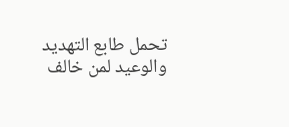تحمل طابع التهديد والوعيد لمن خالف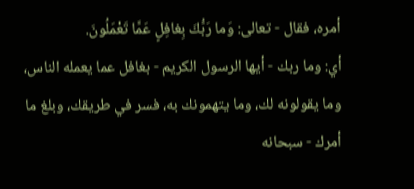أمره، فقال - تعالى: وَما رَبُّكَ بِغافِلٍ عَمَّا تَعْمَلُونَ.
أي: وما ربك - أيها الرسول الكريم - بغافل عما يعمله الناس، وما يقولونه لك، وما يتهمونك به، فسر في طريقك، وبلغ ما أمرك - سبحانه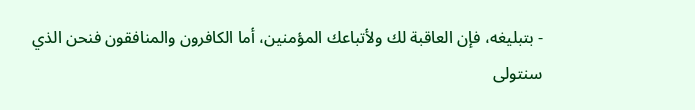- بتبليغه، فإن العاقبة لك ولأتباعك المؤمنين، أما الكافرون والمنافقون فنحن الذي سنتولى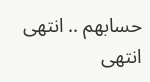حسابهم .. انتهى انتهى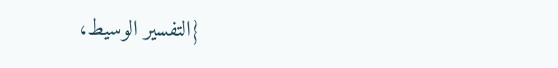{التفسير الوسيط،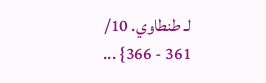لـ طنطاوي. 10/ 361 - 366} ...